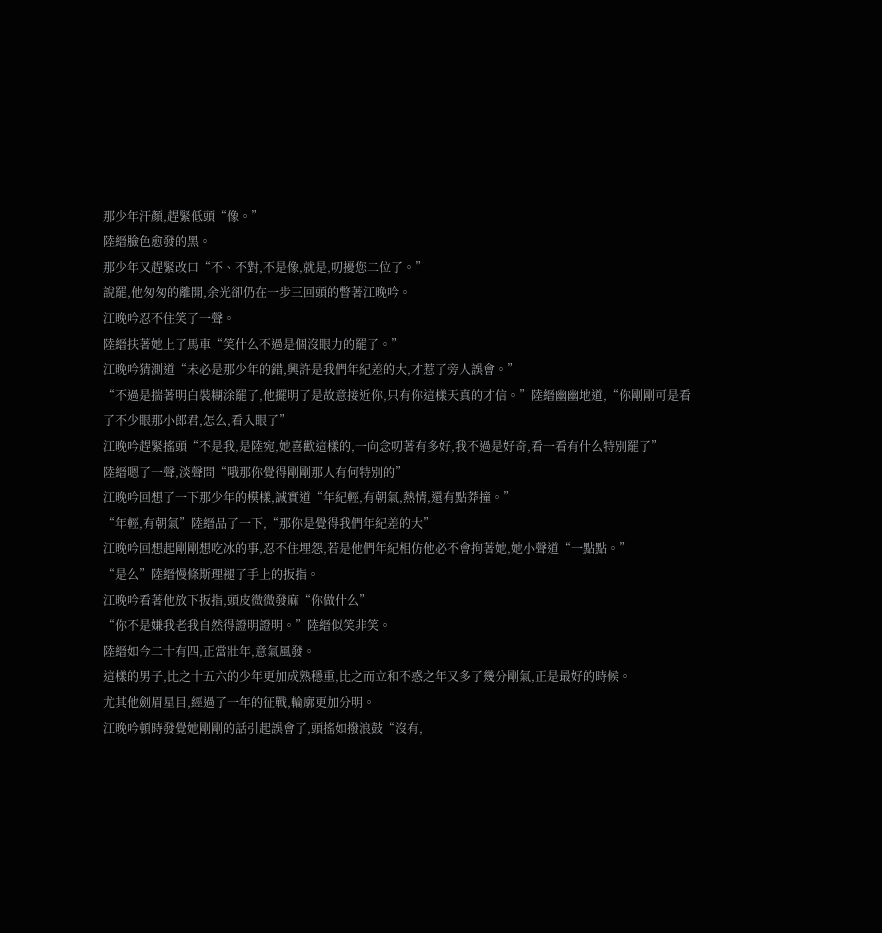那少年汗顏,趕緊低頭“像。”
陸縉臉色愈發的黑。
那少年又趕緊改口“不、不對,不是像,就是,叨擾您二位了。”
說罷,他匆匆的離開,余光卻仍在一步三回頭的瞥著江晚吟。
江晚吟忍不住笑了一聲。
陸縉扶著她上了馬車“笑什么不過是個沒眼力的罷了。”
江晚吟猜測道“未必是那少年的錯,興許是我們年紀差的大,才惹了旁人誤會。”
“不過是揣著明白裝糊涂罷了,他擺明了是故意接近你,只有你這樣天真的才信。”陸縉幽幽地道,“你剛剛可是看了不少眼那小郎君,怎么,看入眼了”
江晚吟趕緊搖頭“不是我,是陸宛,她喜歡這樣的,一向念叨著有多好,我不過是好奇,看一看有什么特別罷了”
陸縉嗯了一聲,淡聲問“哦那你覺得剛剛那人有何特別的”
江晚吟回想了一下那少年的模樣,誠實道“年紀輕,有朝氣,熱情,還有點莽撞。”
“年輕,有朝氣”陸縉品了一下,“那你是覺得我們年紀差的大”
江晚吟回想起剛剛想吃冰的事,忍不住埋怨,若是他們年紀相仿他必不會拘著她,她小聲道“一點點。”
“是么”陸縉慢條斯理褪了手上的扳指。
江晚吟看著他放下扳指,頭皮微微發麻“你做什么”
“你不是嫌我老我自然得證明證明。”陸縉似笑非笑。
陸縉如今二十有四,正當壯年,意氣風發。
這樣的男子,比之十五六的少年更加成熟穩重,比之而立和不惑之年又多了幾分剛氣,正是最好的時候。
尤其他劍眉星目,經過了一年的征戰,輪廓更加分明。
江晚吟頓時發覺她剛剛的話引起誤會了,頭搖如撥浪鼓“沒有,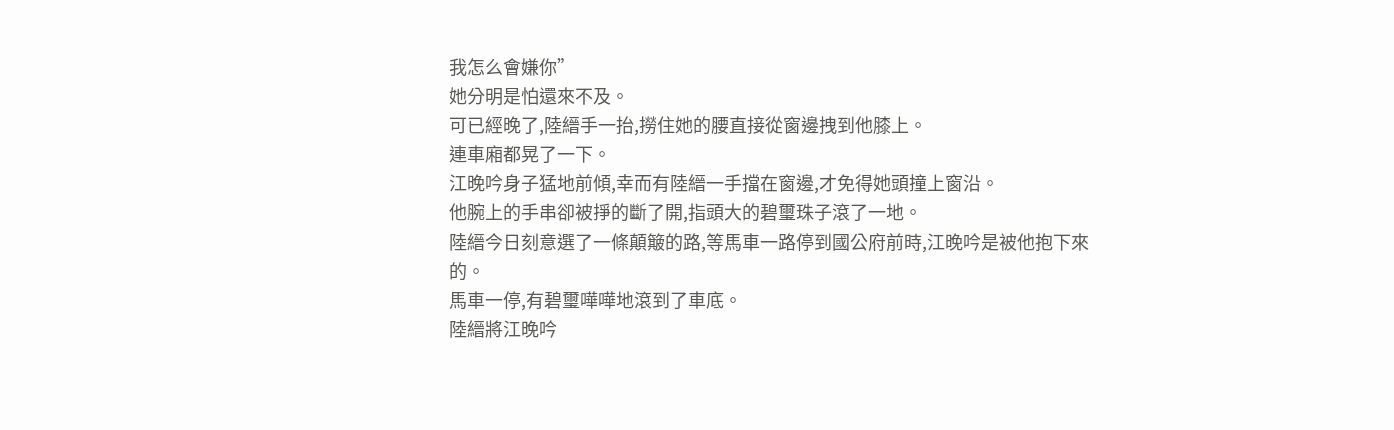我怎么會嫌你”
她分明是怕還來不及。
可已經晚了,陸縉手一抬,撈住她的腰直接從窗邊拽到他膝上。
連車廂都晃了一下。
江晚吟身子猛地前傾,幸而有陸縉一手擋在窗邊,才免得她頭撞上窗沿。
他腕上的手串卻被掙的斷了開,指頭大的碧璽珠子滾了一地。
陸縉今日刻意選了一條顛簸的路,等馬車一路停到國公府前時,江晚吟是被他抱下來的。
馬車一停,有碧璽嘩嘩地滾到了車底。
陸縉將江晚吟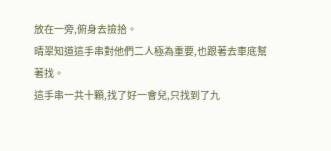放在一旁,俯身去撿拾。
晴翠知道這手串對他們二人極為重要,也跟著去車底幫著找。
這手串一共十顆,找了好一會兒,只找到了九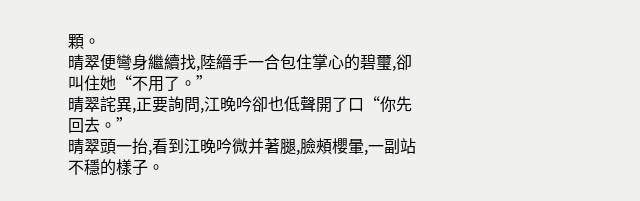顆。
晴翠便彎身繼續找,陸縉手一合包住掌心的碧璽,卻叫住她“不用了。”
晴翠詫異,正要詢問,江晚吟卻也低聲開了口“你先回去。”
晴翠頭一抬,看到江晚吟微并著腿,臉頰櫻暈,一副站不穩的樣子。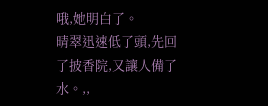哦,她明白了。
晴翠迅速低了頭,先回了披香院,又讓人備了水。,,